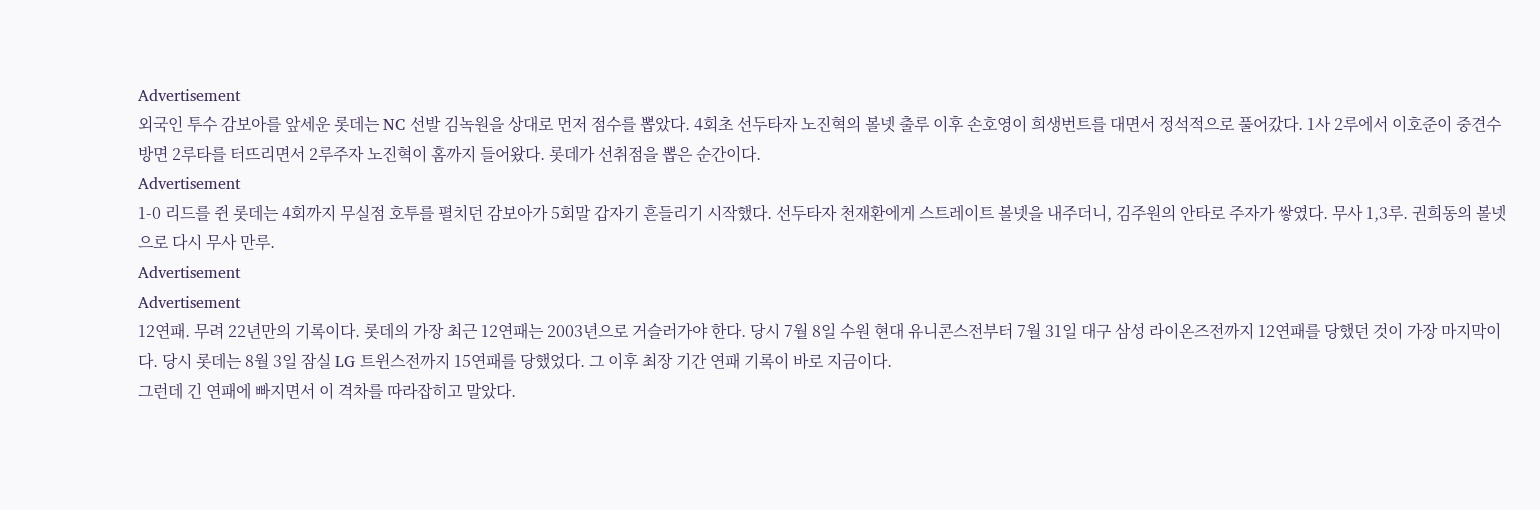Advertisement
외국인 투수 감보아를 앞세운 롯데는 NC 선발 김녹원을 상대로 먼저 점수를 뽑았다. 4회초 선두타자 노진혁의 볼넷 출루 이후 손호영이 희생번트를 대면서 정석적으로 풀어갔다. 1사 2루에서 이호준이 중견수 방면 2루타를 터뜨리면서 2루주자 노진혁이 홈까지 들어왔다. 롯데가 선취점을 뽑은 순간이다.
Advertisement
1-0 리드를 쥔 롯데는 4회까지 무실점 호투를 펼치던 감보아가 5회말 갑자기 흔들리기 시작했다. 선두타자 천재환에게 스트레이트 볼넷을 내주더니, 김주원의 안타로 주자가 쌓였다. 무사 1,3루. 권희동의 볼넷으로 다시 무사 만루.
Advertisement
Advertisement
12연패. 무려 22년만의 기록이다. 롯데의 가장 최근 12연패는 2003년으로 거슬러가야 한다. 당시 7월 8일 수원 현대 유니콘스전부터 7월 31일 대구 삼성 라이온즈전까지 12연패를 당했던 것이 가장 마지막이다. 당시 롯데는 8월 3일 잠실 LG 트윈스전까지 15연패를 당했었다. 그 이후 최장 기간 연패 기록이 바로 지금이다.
그런데 긴 연패에 빠지면서 이 격차를 따라잡히고 말았다.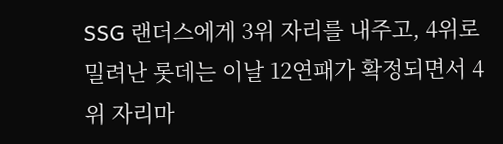SSG 랜더스에게 3위 자리를 내주고, 4위로 밀려난 롯데는 이날 12연패가 확정되면서 4위 자리마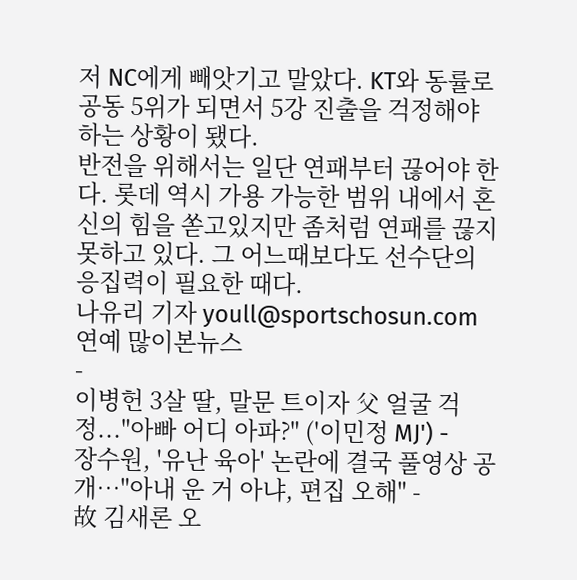저 NC에게 빼앗기고 말았다. KT와 동률로 공동 5위가 되면서 5강 진출을 걱정해야 하는 상황이 됐다.
반전을 위해서는 일단 연패부터 끊어야 한다. 롯데 역시 가용 가능한 범위 내에서 혼신의 힘을 쏟고있지만 좀처럼 연패를 끊지 못하고 있다. 그 어느때보다도 선수단의 응집력이 필요한 때다.
나유리 기자 youll@sportschosun.com
연예 많이본뉴스
-
이병헌 3살 딸, 말문 트이자 父 얼굴 걱정..."아빠 어디 아파?" ('이민정 MJ') -
장수원, '유난 육아' 논란에 결국 풀영상 공개…"아내 운 거 아냐, 편집 오해" -
故 김새론 오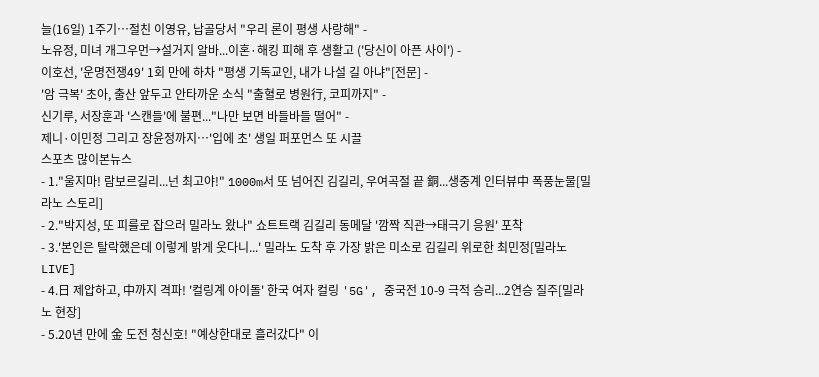늘(16일) 1주기…절친 이영유, 납골당서 "우리 론이 평생 사랑해" -
노유정, 미녀 개그우먼→설거지 알바...이혼·해킹 피해 후 생활고 ('당신이 아픈 사이') -
이호선, '운명전쟁49' 1회 만에 하차 "평생 기독교인, 내가 나설 길 아냐"[전문] -
'암 극복' 초아, 출산 앞두고 안타까운 소식 "출혈로 병원行, 코피까지" -
신기루, 서장훈과 '스캔들'에 불편..."나만 보면 바들바들 떨어" -
제니·이민정 그리고 장윤정까지…'입에 초' 생일 퍼포먼스 또 시끌
스포츠 많이본뉴스
- 1."울지마! 람보르길리...넌 최고야!" 1000m서 또 넘어진 김길리, 우여곡절 끝 銅...생중계 인터뷰中 폭풍눈물[밀라노 스토리]
- 2."박지성, 또 피를로 잡으러 밀라노 왔나" 쇼트트랙 김길리 동메달 '깜짝 직관→태극기 응원' 포착
- 3.'본인은 탈락했은데 이렇게 밝게 웃다니...' 밀라노 도착 후 가장 밝은 미소로 김길리 위로한 최민정[밀라노LIVE]
- 4.日 제압하고, 中까지 격파! '컬링계 아이돌' 한국 여자 컬링 '5G', 중국전 10-9 극적 승리...2연승 질주[밀라노 현장]
- 5.20년 만에 金 도전 청신호! "예상한대로 흘러갔다" 이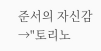준서의 자신감→"토리노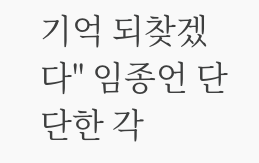기억 되찾겠다" 임종언 단단한 각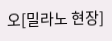오[밀라노 현장]